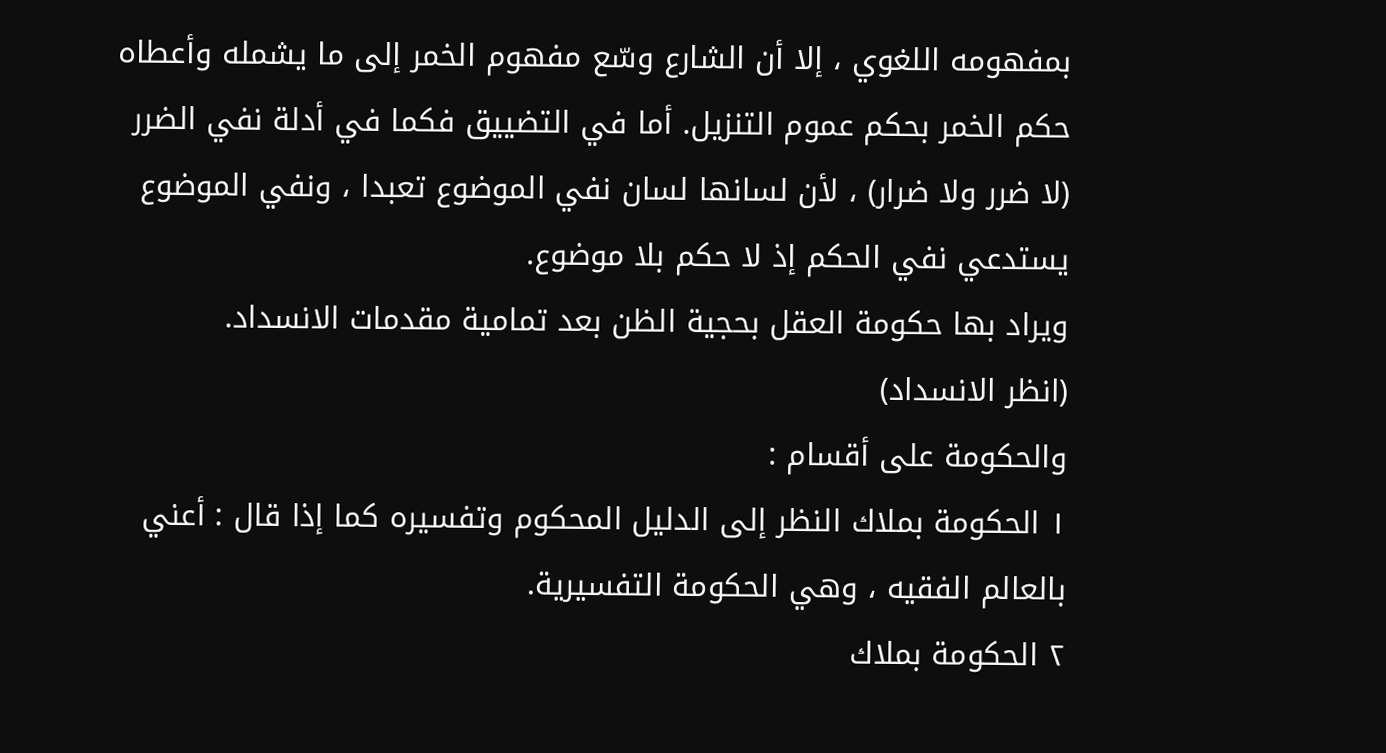بمفهومه اللغوي ، إلا أن الشارع وسّع مفهوم الخمر إلى ما يشمله وأعطاه حكم الخمر بحكم عموم التنزيل. أما في التضييق فكما في أدلة نفي الضرر (لا ضرر ولا ضرار) ، لأن لسانها لسان نفي الموضوع تعبدا ، ونفي الموضوع يستدعي نفي الحكم إذ لا حكم بلا موضوع.
ويراد بها حكومة العقل بحجية الظن بعد تمامية مقدمات الانسداد.
(انظر الانسداد)
والحكومة على أقسام :
١ الحكومة بملاك النظر إلى الدليل المحكوم وتفسيره كما إذا قال : أعني بالعالم الفقيه ، وهي الحكومة التفسيرية.
٢ الحكومة بملاك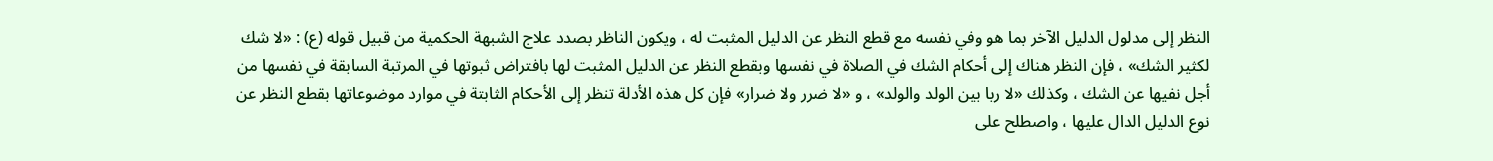النظر إلى مدلول الدليل الآخر بما هو وفي نفسه مع قطع النظر عن الدليل المثبت له ، ويكون الناظر بصدد علاج الشبهة الحكمية من قبيل قوله (ع) : «لا شك لكثير الشك» ، فإن النظر هناك إلى أحكام الشك في الصلاة في نفسها وبقطع النظر عن الدليل المثبت لها بافتراض ثبوتها في المرتبة السابقة في نفسها من أجل نفيها عن الشك ، وكذلك «لا ربا بين الولد والولد» ، و «لا ضرر ولا ضرار» فإن كل هذه الأدلة تنظر إلى الأحكام الثابتة في موارد موضوعاتها بقطع النظر عن نوع الدليل الدال عليها ، واصطلح على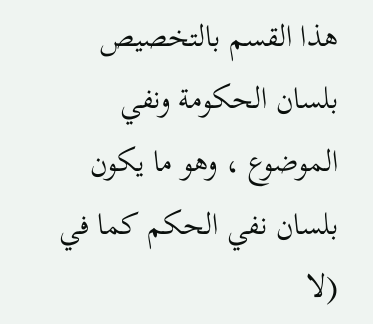هذا القسم بالتخصيص بلسان الحكومة ونفي الموضوع ، وهو ما يكون بلسان نفي الحكم كما في (لا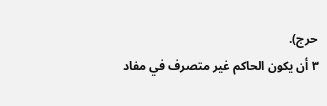حرج).
٣ أن يكون الحاكم غير متصرف في مفاد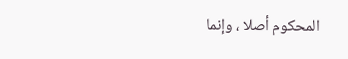المحكوم أصلا ، وإنما